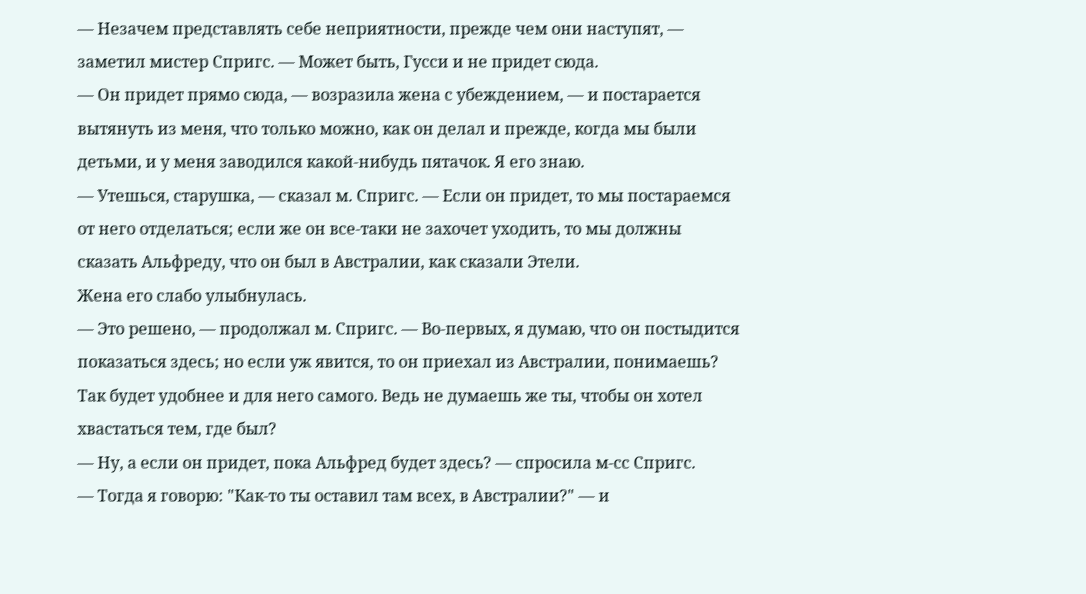— Незачем представлять себе неприятности, прежде чем они наступят, — заметил мистер Спригс. — Может быть, Гусси и не придет сюда.
— Он придет прямо сюда, — возразила жена с убеждением, — и постарается вытянуть из меня, что только можно, как он делал и прежде, когда мы были детьми, и у меня заводился какой-нибудь пятачок. Я его знаю.
— Утешься, старушка, — сказал м. Спригс. — Если он придет, то мы постараемся от него отделаться; если же он все-таки не захочет уходить, то мы должны сказать Альфреду, что он был в Австралии, как сказали Этели.
Жена его слабо улыбнулась.
— Это решено, — продолжал м. Спригс. — Во-первых, я думаю, что он постыдится показаться здесь; но если уж явится, то он приехал из Австралии, понимаешь? Так будет удобнее и для него самого. Ведь не думаешь же ты, чтобы он хотел хвастаться тем, где был?
— Ну, а если он придет, пока Альфред будет здесь? — спросила м-сс Спригс.
— Тогда я говорю: "Как-то ты оставил там всех, в Австралии?" — и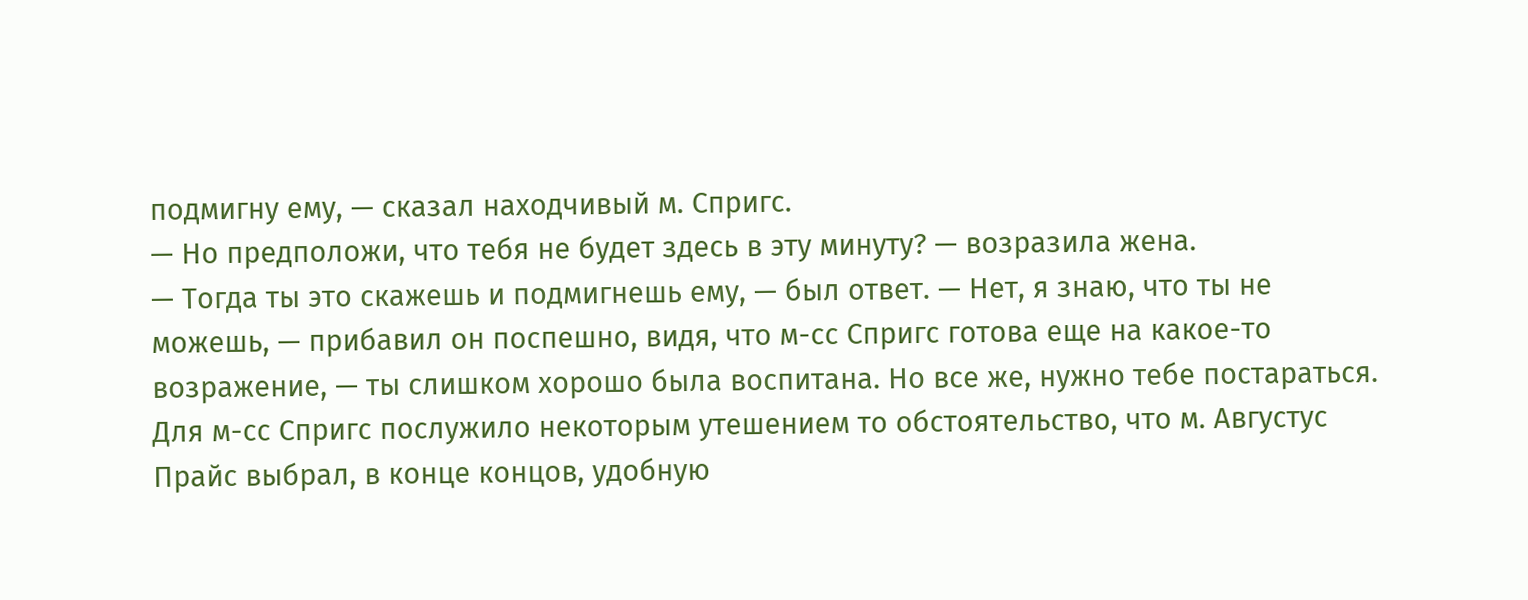подмигну ему, — сказал находчивый м. Спригс.
— Но предположи, что тебя не будет здесь в эту минуту? — возразила жена.
— Тогда ты это скажешь и подмигнешь ему, — был ответ. — Нет, я знаю, что ты не можешь, — прибавил он поспешно, видя, что м-сс Спригс готова еще на какое-то возражение, — ты слишком хорошо была воспитана. Но все же, нужно тебе постараться.
Для м-сс Спригс послужило некоторым утешением то обстоятельство, что м. Августус Прайс выбрал, в конце концов, удобную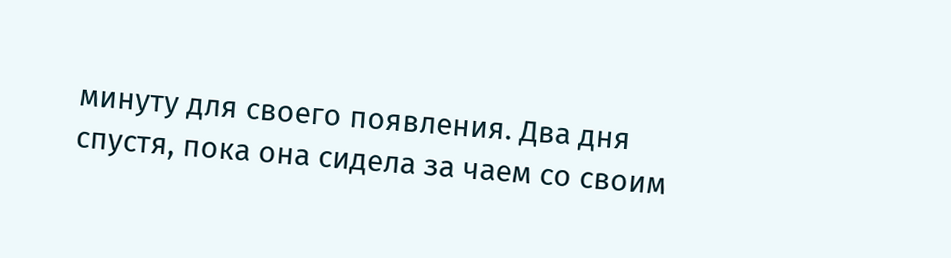минуту для своего появления. Два дня спустя, пока она сидела за чаем со своим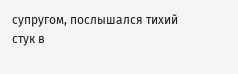супругом, послышался тихий стук в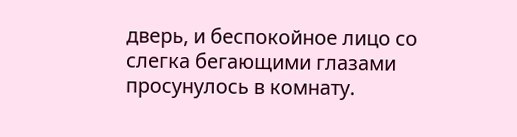дверь, и беспокойное лицо со слегка бегающими глазами просунулось в комнату.